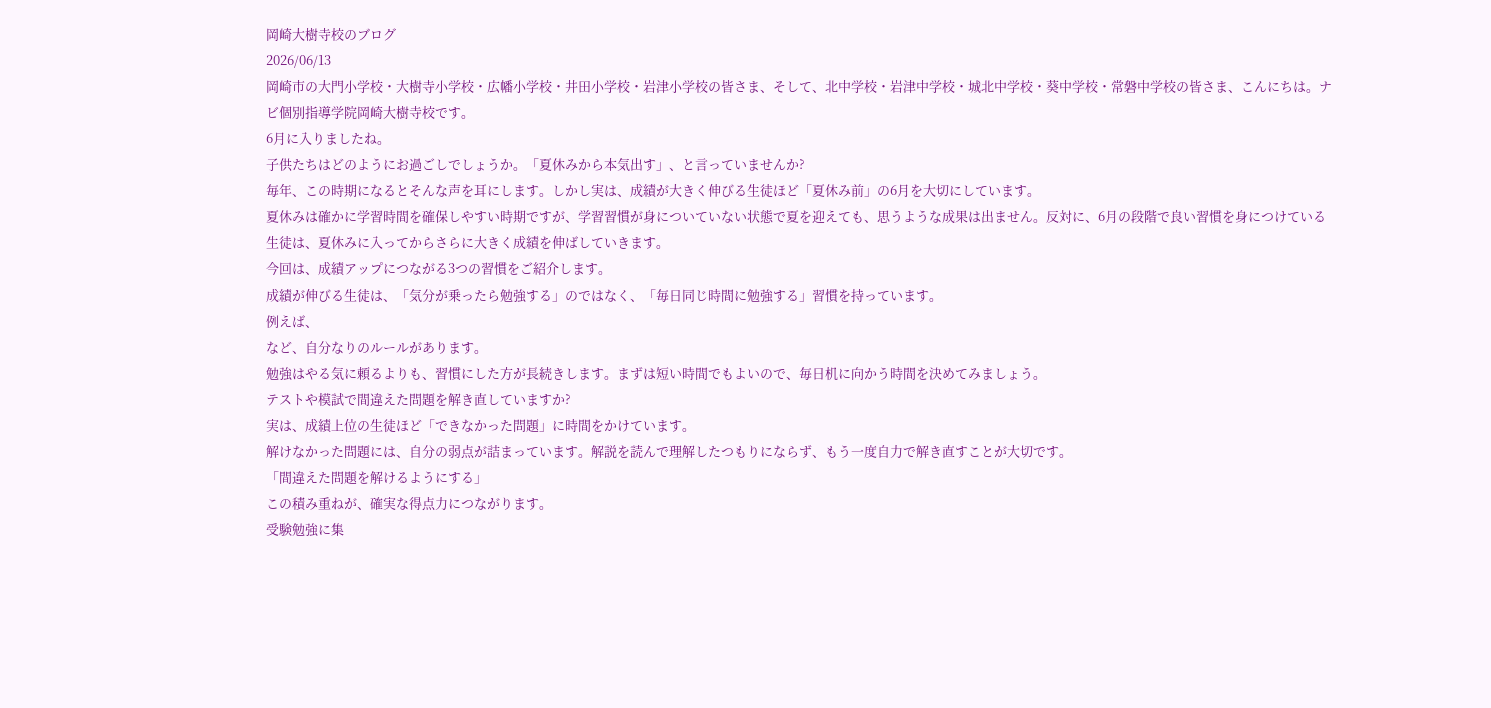岡崎大樹寺校のブログ
2026/06/13
岡崎市の大門小学校・大樹寺小学校・広幡小学校・井田小学校・岩津小学校の皆さま、そして、北中学校・岩津中学校・城北中学校・葵中学校・常磐中学校の皆さま、こんにちは。ナビ個別指導学院岡崎大樹寺校です。
6月に入りましたね。
子供たちはどのようにお過ごしでしょうか。「夏休みから本気出す」、と言っていませんか?
毎年、この時期になるとそんな声を耳にします。しかし実は、成績が大きく伸びる生徒ほど「夏休み前」の6月を大切にしています。
夏休みは確かに学習時間を確保しやすい時期ですが、学習習慣が身についていない状態で夏を迎えても、思うような成果は出ません。反対に、6月の段階で良い習慣を身につけている生徒は、夏休みに入ってからさらに大きく成績を伸ばしていきます。
今回は、成績アップにつながる3つの習慣をご紹介します。
成績が伸びる生徒は、「気分が乗ったら勉強する」のではなく、「毎日同じ時間に勉強する」習慣を持っています。
例えば、
など、自分なりのルールがあります。
勉強はやる気に頼るよりも、習慣にした方が長続きします。まずは短い時間でもよいので、毎日机に向かう時間を決めてみましょう。
テストや模試で間違えた問題を解き直していますか?
実は、成績上位の生徒ほど「できなかった問題」に時間をかけています。
解けなかった問題には、自分の弱点が詰まっています。解説を読んで理解したつもりにならず、もう一度自力で解き直すことが大切です。
「間違えた問題を解けるようにする」
この積み重ねが、確実な得点力につながります。
受験勉強に集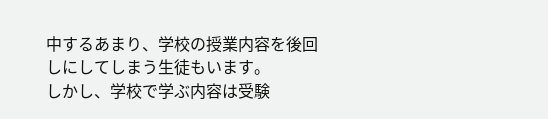中するあまり、学校の授業内容を後回しにしてしまう生徒もいます。
しかし、学校で学ぶ内容は受験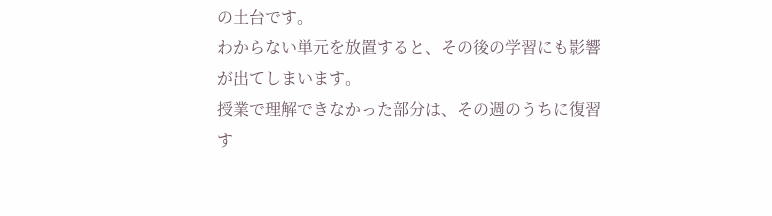の土台です。
わからない単元を放置すると、その後の学習にも影響が出てしまいます。
授業で理解できなかった部分は、その週のうちに復習す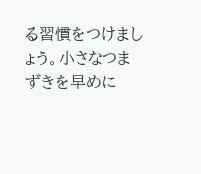る習慣をつけましょう。小さなつまずきを早めに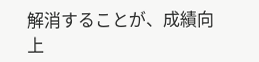解消することが、成績向上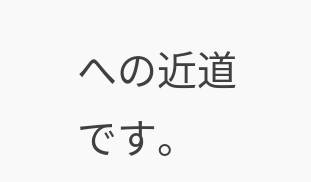への近道です。